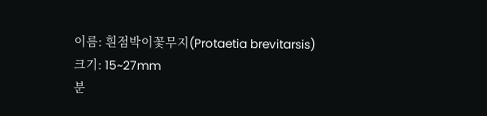이름: 흰점박이꽃무지(Protaetia brevitarsis)
크기: 15~27mm
분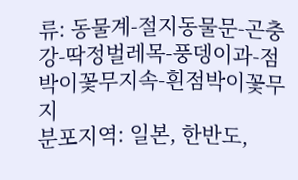류: 동물계-절지동물문-곤충강-딱정벌레목-풍뎅이과-점박이꽃무지속-흰점박이꽃무지
분포지역: 일본, 한반도,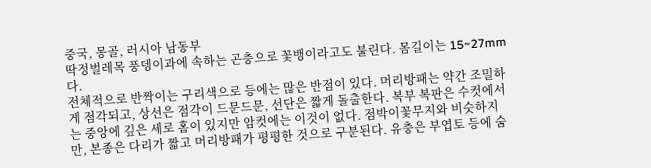중국, 몽골, 러시아 남동부
딱정벌레목 풍뎅이과에 속하는 곤충으로 꽃뱅이라고도 불린다. 몸길이는 15~27mm다.
전체적으로 반짝이는 구리색으로 등에는 많은 반점이 있다. 머리방패는 약간 조밀하게 점각되고, 상선은 점각이 드문드문, 선단은 짧게 돌출한다. 복부 복판은 수컷에서는 중앙에 깊은 세로 홈이 있지만 암컷에는 이것이 없다. 점박이꽃무지와 비슷하지만, 본종은 다리가 짧고 머리방패가 평평한 것으로 구분된다. 유충은 부엽토 등에 숨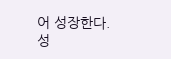어 성장한다.
성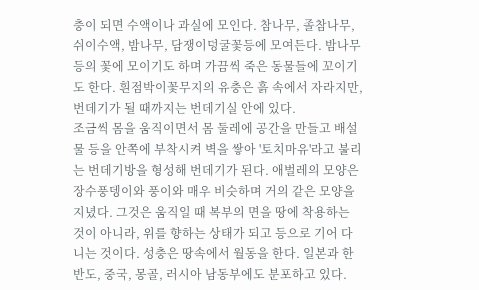충이 되면 수액이나 과실에 모인다. 참나무, 졸참나무, 쉬이수액, 밤나무, 담쟁이덩굴꽃등에 모여든다. 밤나무 등의 꽃에 모이기도 하며 가끔씩 죽은 동물들에 꼬이기도 한다. 흰점박이꽃무지의 유충은 흙 속에서 자라지만, 번데기가 될 때까지는 번데기실 안에 있다.
조금씩 몸을 움직이면서 몸 둘레에 공간을 만들고 배설물 등을 안쪽에 부착시켜 벽을 쌓아 '토치마유'라고 불리는 번데기방을 형성해 번데기가 된다. 애벌레의 모양은 장수풍뎅이와 풍이와 매우 비슷하며 거의 같은 모양을 지녔다. 그것은 움직일 때 복부의 면을 땅에 착용하는 것이 아니라, 위를 향하는 상태가 되고 등으로 기어 다니는 것이다. 성충은 땅속에서 월동을 한다. 일본과 한반도, 중국, 몽골, 러시아 남동부에도 분포하고 있다.